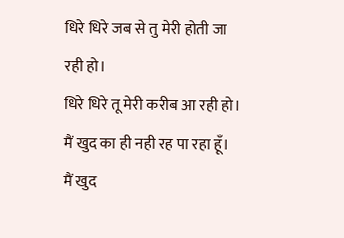धिरे धिरे जब से तु मेरी होती जा रही हो।
धिरे धिरे तू मेरी करीब आ रही हो।
मैं खुद का ही नही रह पा रहा हूँ।
मैं खुद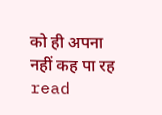को ही अपना नहीं कह पा रह read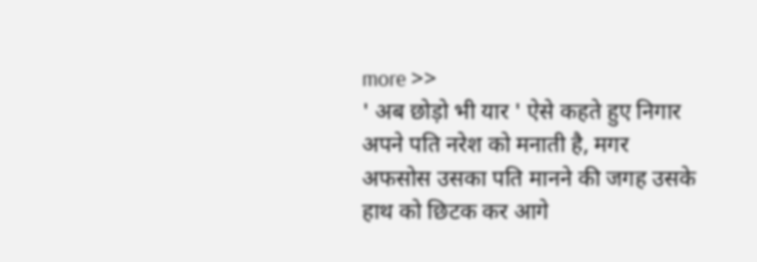more >>
' अब छोड़ो भी यार ' ऐसे कहते हुए निगार अपने पति नरेश को मनाती है, मगर अफसोस उसका पति मानने की जगह उसके हाथ को छिटक कर आगे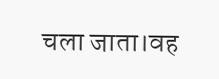चला जाता।वह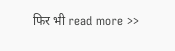फिर भी read more >>